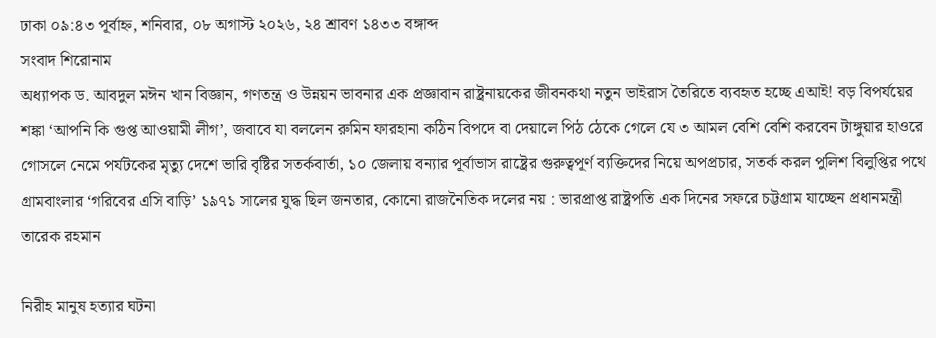ঢাকা ০৯:৪৩ পূর্বাহ্ন, শনিবার, ০৮ অগাস্ট ২০২৬, ২৪ শ্রাবণ ১৪৩৩ বঙ্গাব্দ
সংবাদ শিরোনাম
অধ্যাপক ড. আবদুল মঈন খান বিজ্ঞান, গণতন্ত্র ও উন্নয়ন ভাবনার এক প্রজ্ঞাবান রাষ্ট্রনায়কের জীবনকথা নতুন ভাইরাস তৈরিতে ব্যবহৃত হচ্ছে এআই! বড় বিপর্যয়ের শঙ্কা ‘আপনি কি গুপ্ত আওয়ামী লীগ’, জবাবে যা বললেন রুমিন ফারহানা কঠিন বিপদে বা দেয়ালে পিঠ ঠেকে গেলে যে ৩ আমল বেশি বেশি করবেন টাঙ্গুয়ার হাওরে গোসলে নেমে পর্যটকের মৃত্যু দেশে ভারি বৃষ্টির সতর্কবার্তা, ১০ জেলায় বন্যার পূর্বাভাস রাষ্ট্রের গুরুত্বপূর্ণ ব্যক্তিদের নিয়ে অপপ্রচার, সতর্ক করল পুলিশ বিলুপ্তির পথে গ্রামবাংলার ‘গরিবের এসি বাড়ি’ ১৯৭১ সালের যুদ্ধ ছিল জনতার, কোনো রাজনৈতিক দলের নয় : ভারপ্রাপ্ত রাষ্ট্রপতি এক দিনের সফরে চট্টগ্রাম যাচ্ছেন প্রধানমন্ত্রী তারেক রহমান

নিরীহ মানুষ হত্যার ঘটনা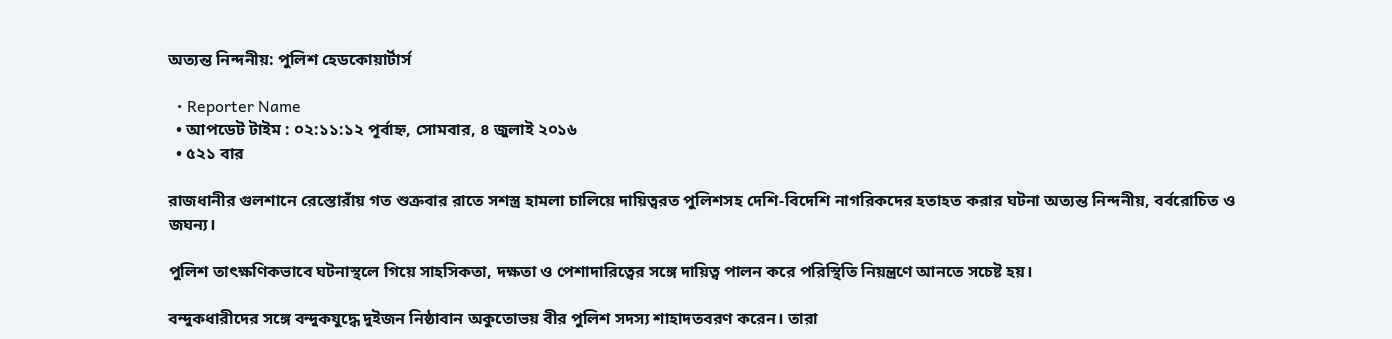অত্যন্ত নিন্দনীয়: পুলিশ হেডকোয়ার্টার্স

  • Reporter Name
  • আপডেট টাইম : ০২:১১:১২ পূর্বাহ্ন, সোমবার, ৪ জুলাই ২০১৬
  • ৫২১ বার

রাজধানীর গুলশানে রেস্তোরাঁয় গত শুক্রবার রাতে সশস্ত্র হামলা চালিয়ে দায়িত্বরত পুলিশসহ দেশি-বিদেশি নাগরিকদের হতাহত করার ঘটনা অত্যন্ত নিন্দনীয়, বর্বরোচিত ও জঘন্য।

পুলিশ তাৎক্ষণিকভাবে ঘটনাস্থলে গিয়ে সাহসিকতা, দক্ষতা ও পেশাদারিত্বের সঙ্গে দায়িত্ব পালন করে পরিস্থিতি নিয়ন্ত্রণে আনতে সচেষ্ট হয়।

বন্দুকধারীদের সঙ্গে বন্দুকযুদ্ধে দুইজন নিষ্ঠাবান অকুতোভয় বীর পুলিশ সদস্য শাহাদতবরণ করেন। তারা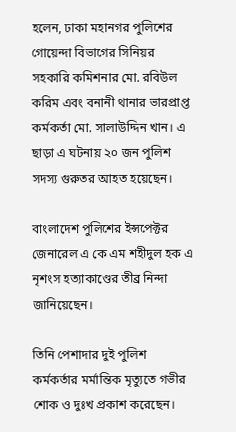হলেন, ঢাকা মহানগর পুলিশের গোয়েন্দা বিভাগের সিনিয়র সহকারি কমিশনার মো. রবিউল করিম এবং বনানী থানার ভারপ্রাপ্ত কর্মকর্তা মো. সালাউদ্দিন খান। এ ছাড়া এ ঘটনায় ২০ জন পুলিশ সদস্য গুরুতর আহত হয়েছেন।

বাংলাদেশ পুলিশের ইন্সপেক্টর জেনারেল এ কে এম শহীদুল হক এ নৃশংস হত্যাকাণ্ডের তীব্র নিন্দা জানিয়েছেন।

তিনি পেশাদার দুই পুলিশ কর্মকর্তার মর্মান্তিক মৃত্যুতে গভীর শোক ও দুঃখ প্রকাশ করেছেন।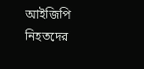আইজিপি নিহতদের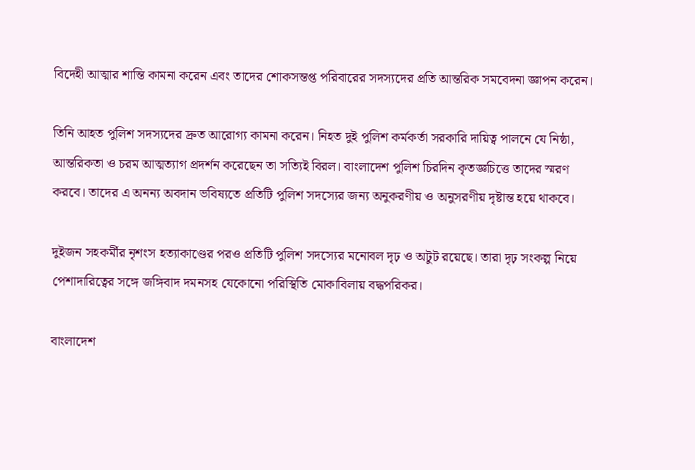বিদেহী আত্মার শান্তি কামনা করেন এবং তাদের শোকসন্তপ্ত পরিবারের সদস্যদের প্রতি আন্তরিক সমবেদনা জ্ঞাপন করেন।

তিনি আহত পুলিশ সদস্যদের দ্রুত আরোগ্য কামনা করেন। নিহত দুই পুলিশ কর্মকর্তা সরকারি দায়িত্ব পালনে যে নিষ্ঠা, আন্তরিকতা ও চরম আত্মত্যাগ প্রদর্শন করেছেন তা সত্যিই বিরল। বাংলাদেশ পুলিশ চিরদিন কৃতজ্ঞচিত্তে তাদের স্মরণ করবে। তাদের এ অনন্য অবদান ভবিষ্যতে প্রতিটি পুলিশ সদস্যের জন্য অনুকরণীয় ও অনুসরণীয় দৃষ্টান্ত হয়ে থাকবে।

দুইজন সহকর্মীর নৃশংস হত্যাকাণ্ডের পরও প্রতিটি পুলিশ সদস্যের মনোবল দৃঢ় ও অটুট রয়েছে। তারা দৃঢ় সংকল্প নিয়ে পেশাদারিত্বের সঙ্গে জঙ্গিবাদ দমনসহ যেকোনো পরিস্থিতি মোকাবিলায় বদ্ধপরিকর।

বাংলাদেশ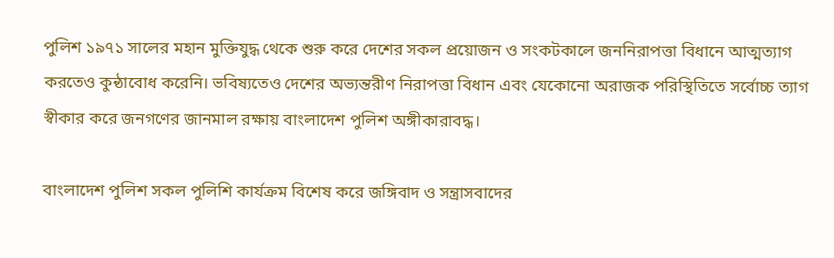পুলিশ ১৯৭১ সালের মহান মুক্তিযুদ্ধ থেকে শুরু করে দেশের সকল প্রয়োজন ও সংকটকালে জননিরাপত্তা বিধানে আত্মত্যাগ করতেও কুন্ঠাবোধ করেনি। ভবিষ্যতেও দেশের অভ্যন্তরীণ নিরাপত্তা বিধান এবং যেকোনো অরাজক পরিস্থিতিতে সর্বোচ্চ ত্যাগ স্বীকার করে জনগণের জানমাল রক্ষায় বাংলাদেশ পুলিশ অঙ্গীকারাবদ্ধ।

বাংলাদেশ পুলিশ সকল পুলিশি কার্যক্রম বিশেষ করে জঙ্গিবাদ ও সন্ত্রাসবাদের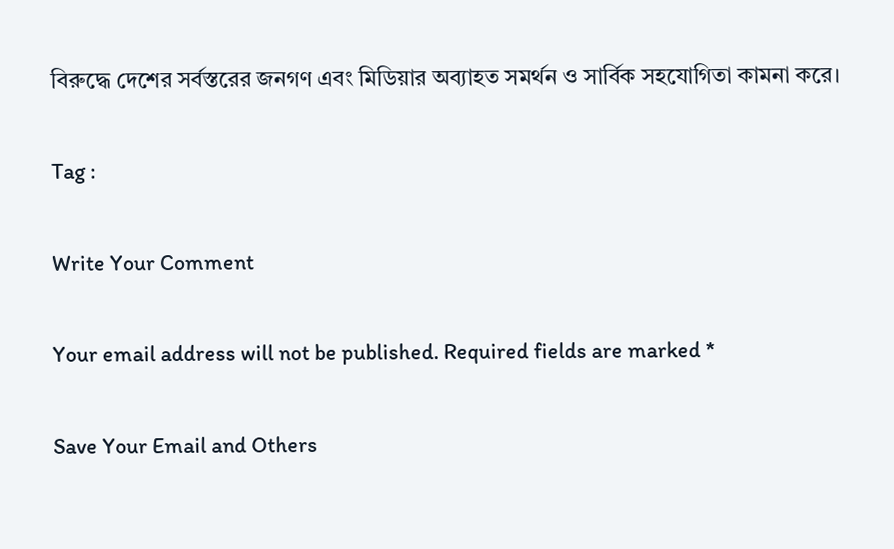বিরুদ্ধে দেশের সর্বস্তরের জনগণ এবং মিডিয়ার অব্যাহত সমর্থন ও সার্বিক সহযোগিতা কামনা করে।

Tag :

Write Your Comment

Your email address will not be published. Required fields are marked *

Save Your Email and Others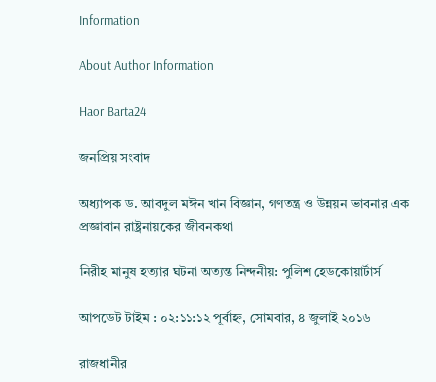Information

About Author Information

Haor Barta24

জনপ্রিয় সংবাদ

অধ্যাপক ড. আবদুল মঈন খান বিজ্ঞান, গণতন্ত্র ও উন্নয়ন ভাবনার এক প্রজ্ঞাবান রাষ্ট্রনায়কের জীবনকথা

নিরীহ মানুষ হত্যার ঘটনা অত্যন্ত নিন্দনীয়: পুলিশ হেডকোয়ার্টার্স

আপডেট টাইম : ০২:১১:১২ পূর্বাহ্ন, সোমবার, ৪ জুলাই ২০১৬

রাজধানীর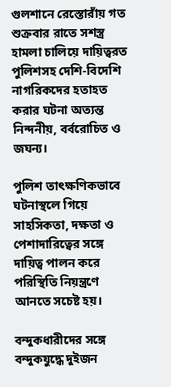গুলশানে রেস্তোরাঁয় গত শুক্রবার রাতে সশস্ত্র হামলা চালিয়ে দায়িত্বরত পুলিশসহ দেশি-বিদেশি নাগরিকদের হতাহত করার ঘটনা অত্যন্ত নিন্দনীয়, বর্বরোচিত ও জঘন্য।

পুলিশ তাৎক্ষণিকভাবে ঘটনাস্থলে গিয়ে সাহসিকতা, দক্ষতা ও পেশাদারিত্বের সঙ্গে দায়িত্ব পালন করে পরিস্থিতি নিয়ন্ত্রণে আনতে সচেষ্ট হয়।

বন্দুকধারীদের সঙ্গে বন্দুকযুদ্ধে দুইজন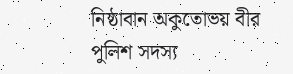নিষ্ঠাবান অকুতোভয় বীর পুলিশ সদস্য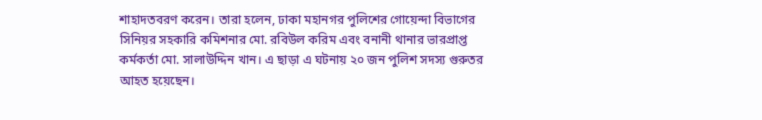শাহাদতবরণ করেন। তারা হলেন, ঢাকা মহানগর পুলিশের গোয়েন্দা বিভাগের সিনিয়র সহকারি কমিশনার মো. রবিউল করিম এবং বনানী থানার ভারপ্রাপ্ত কর্মকর্তা মো. সালাউদ্দিন খান। এ ছাড়া এ ঘটনায় ২০ জন পুলিশ সদস্য গুরুতর আহত হয়েছেন।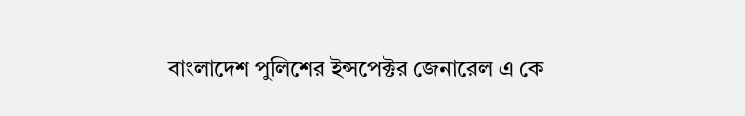বাংলাদেশ পুলিশের ইন্সপেক্টর জেনারেল এ কে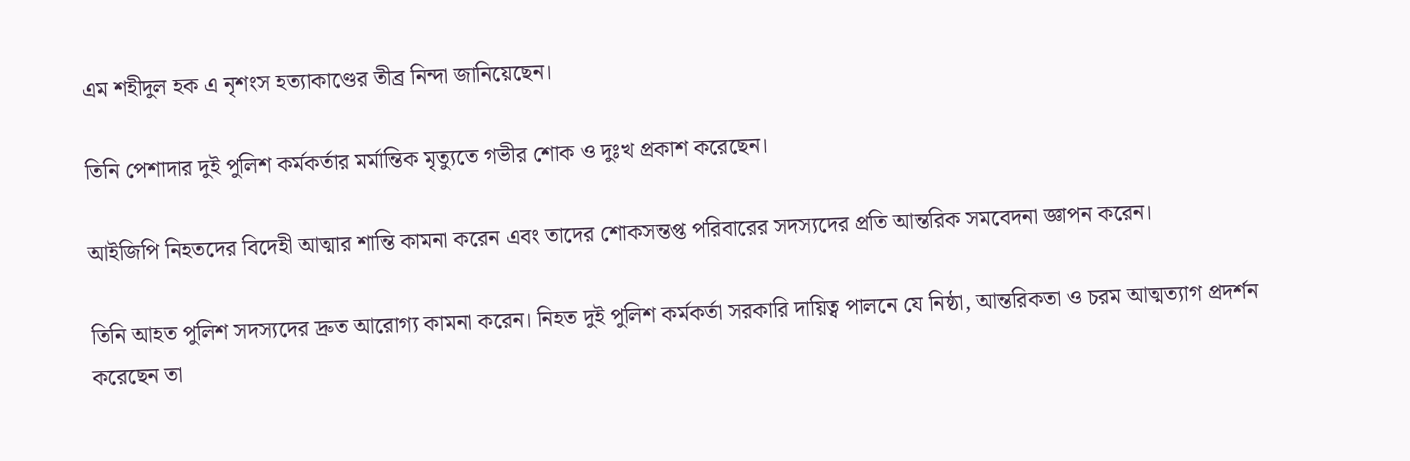এম শহীদুল হক এ নৃশংস হত্যাকাণ্ডের তীব্র নিন্দা জানিয়েছেন।

তিনি পেশাদার দুই পুলিশ কর্মকর্তার মর্মান্তিক মৃত্যুতে গভীর শোক ও দুঃখ প্রকাশ করেছেন।

আইজিপি নিহতদের বিদেহী আত্মার শান্তি কামনা করেন এবং তাদের শোকসন্তপ্ত পরিবারের সদস্যদের প্রতি আন্তরিক সমবেদনা জ্ঞাপন করেন।

তিনি আহত পুলিশ সদস্যদের দ্রুত আরোগ্য কামনা করেন। নিহত দুই পুলিশ কর্মকর্তা সরকারি দায়িত্ব পালনে যে নিষ্ঠা, আন্তরিকতা ও চরম আত্মত্যাগ প্রদর্শন করেছেন তা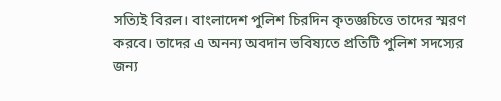সত্যিই বিরল। বাংলাদেশ পুলিশ চিরদিন কৃতজ্ঞচিত্তে তাদের স্মরণ করবে। তাদের এ অনন্য অবদান ভবিষ্যতে প্রতিটি পুলিশ সদস্যের জন্য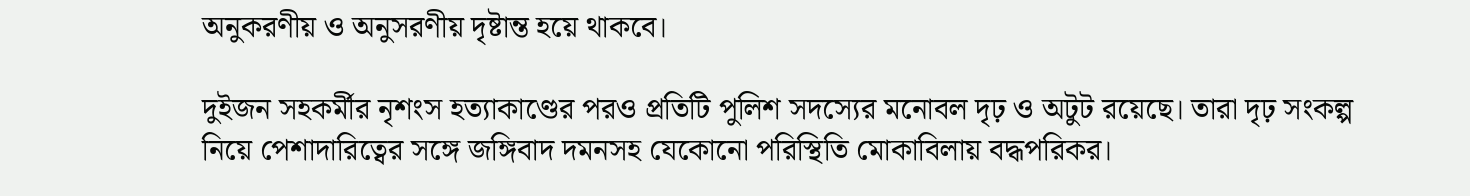অনুকরণীয় ও অনুসরণীয় দৃষ্টান্ত হয়ে থাকবে।

দুইজন সহকর্মীর নৃশংস হত্যাকাণ্ডের পরও প্রতিটি পুলিশ সদস্যের মনোবল দৃঢ় ও অটুট রয়েছে। তারা দৃঢ় সংকল্প নিয়ে পেশাদারিত্বের সঙ্গে জঙ্গিবাদ দমনসহ যেকোনো পরিস্থিতি মোকাবিলায় বদ্ধপরিকর।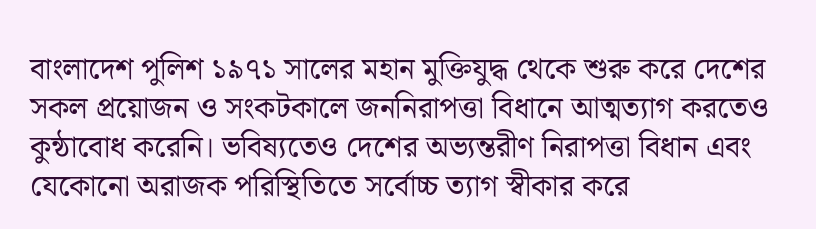বাংলাদেশ পুলিশ ১৯৭১ সালের মহান মুক্তিযুদ্ধ থেকে শুরু করে দেশের সকল প্রয়োজন ও সংকটকালে জননিরাপত্তা বিধানে আত্মত্যাগ করতেও কুন্ঠাবোধ করেনি। ভবিষ্যতেও দেশের অভ্যন্তরীণ নিরাপত্তা বিধান এবং যেকোনো অরাজক পরিস্থিতিতে সর্বোচ্চ ত্যাগ স্বীকার করে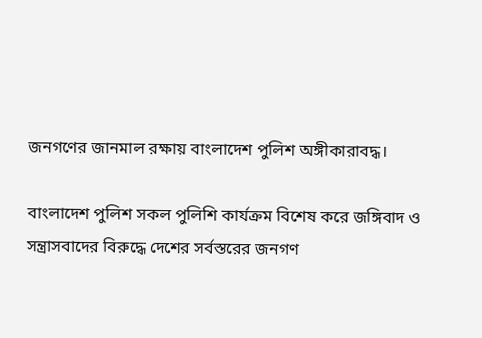জনগণের জানমাল রক্ষায় বাংলাদেশ পুলিশ অঙ্গীকারাবদ্ধ।

বাংলাদেশ পুলিশ সকল পুলিশি কার্যক্রম বিশেষ করে জঙ্গিবাদ ও সন্ত্রাসবাদের বিরুদ্ধে দেশের সর্বস্তরের জনগণ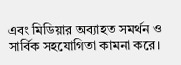এবং মিডিয়ার অব্যাহত সমর্থন ও সার্বিক সহযোগিতা কামনা করে।